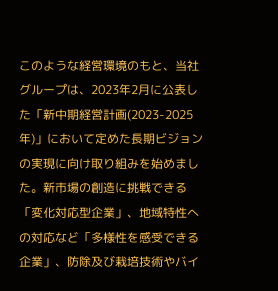このような経営環境のもと、当社グループは、2023年2月に公表した「新中期経営計画(2023-2025年)」において定めた長期ビジョンの実現に向け取り組みを始めました。新市場の創造に挑戦できる「変化対応型企業」、地域特性への対応など「多様性を感受できる企業」、防除及び栽培技術やバイ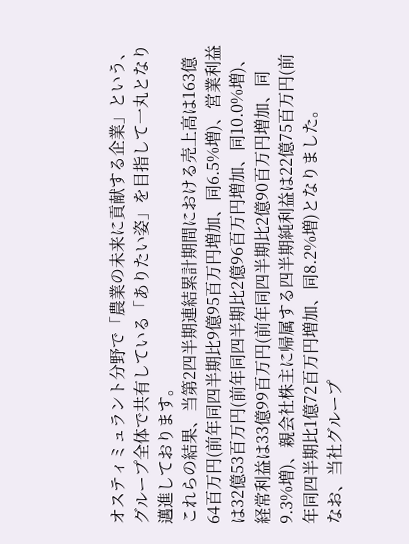オスティミュラント分野で「農業の未来に貢献する企業」という、グループ全体で共有している「ありたい姿」を目指して一丸となり邁進しております。
これらの結果、当第2四半期連結累計期間における売上高は163億64百万円(前年同四半期比9億95百万円増加、同6.5%増)、営業利益は32億53百万円(前年同四半期比2億96百万円増加、同10.0%増)、経常利益は33億99百万円(前年同四半期比2億90百万円増加、同9.3%増)、親会社株主に帰属する四半期純利益は22億75百万円(前年同四半期比1億72百万円増加、同8.2%増)となりました。
なお、当社グループ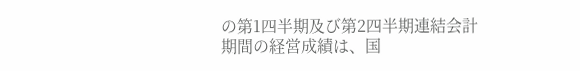の第1四半期及び第2四半期連結会計期間の経営成績は、国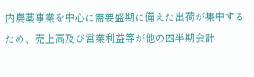内農薬事業を中心に需要盛期に備えた出荷が集中するため、売上高及び営業利益等が他の四半期会計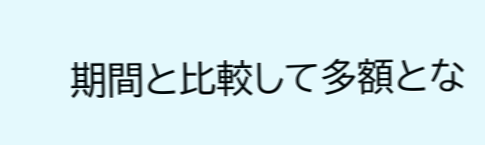期間と比較して多額とな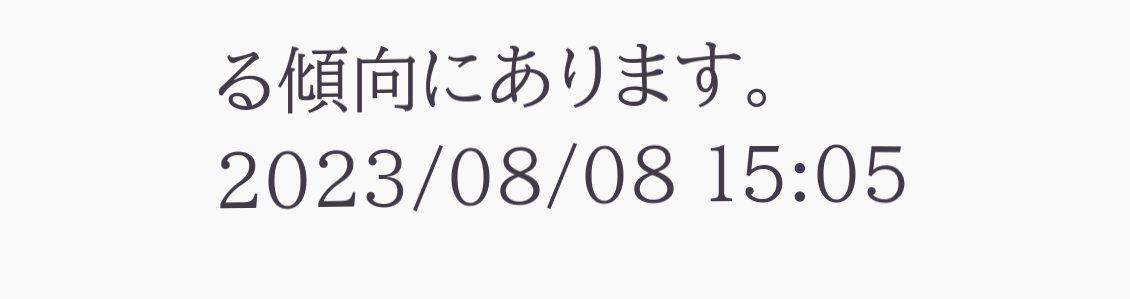る傾向にあります。
2023/08/08 15:05